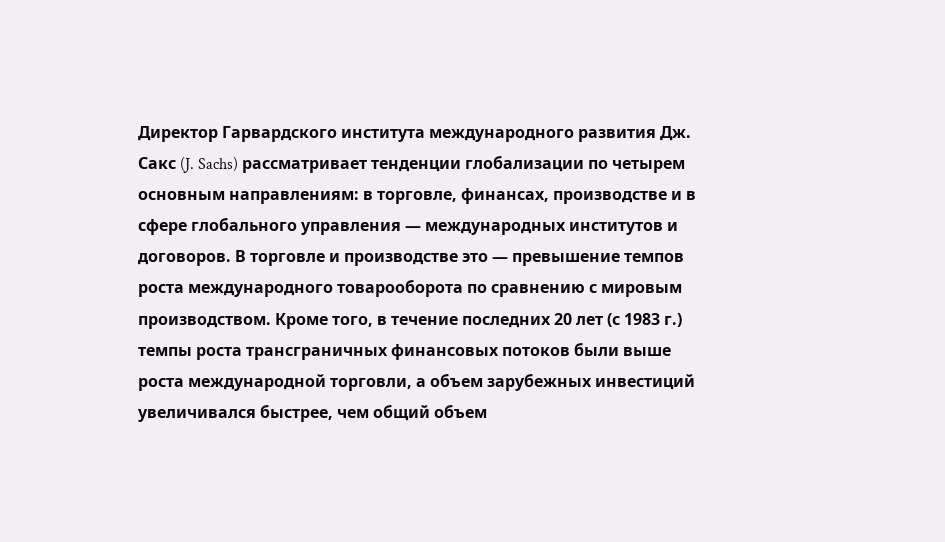Директор Гарвардского института международного развития Дж. Сакс (J. Sachs) рассматривает тенденции глобализации по четырем основным направлениям: в торговле, финансах, производстве и в сфере глобального управления — международных институтов и договоров. В торговле и производстве это — превышение темпов роста международного товарооборота по сравнению с мировым производством. Кроме того, в течение последних 20 лет (с 1983 г.) темпы роста трансграничных финансовых потоков были выше роста международной торговли, а объем зарубежных инвестиций увеличивался быстрее, чем общий объем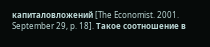капиталовложений [The Economist. 2001. September 29, p. 18]. Такое соотношение в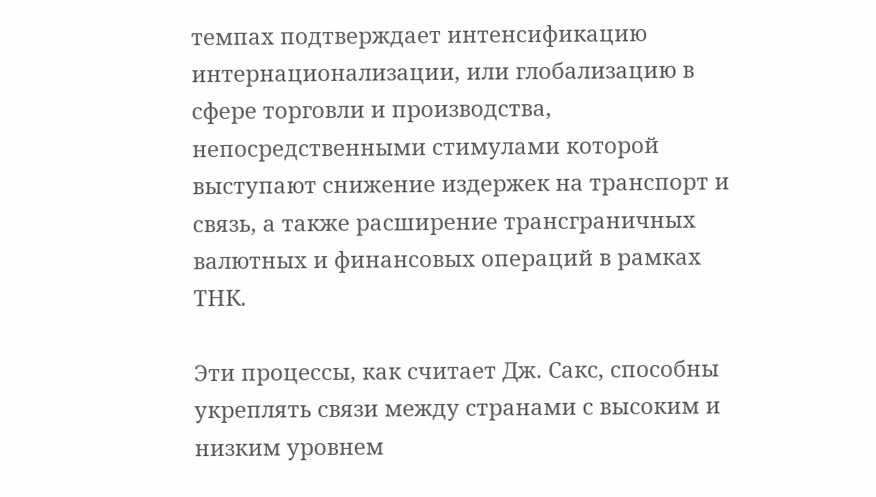темпах подтверждает интенсификацию интернационализации, или глобализацию в сфере торговли и производства, непосредственными стимулами которой выступают снижение издержек на транспорт и связь, а также расширение трансграничных валютных и финансовых операций в рамках ТНК.

Эти процессы, как считает Дж. Сакс, способны укреплять связи между странами с высоким и низким уровнем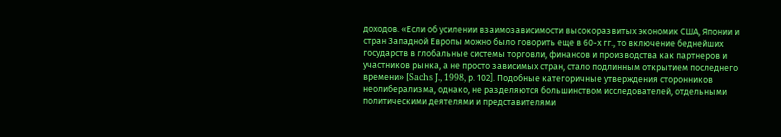доходов. «Если об усилении взаимозависимости высокоразвитых экономик США, Японии и стран Западной Европы можно было говорить еще в 60-х гг., то включение беднейших государств в глобальные системы торговли, финансов и производства как партнеров и участников рынка, а не просто зависимых стран, стало подлинным открытием последнего времени» [Sachs J., 1998, р. 102]. Подобные категоричные утверждения сторонников неолиберализма, однако, не разделяются большинством исследователей, отдельными политическими деятелями и представителями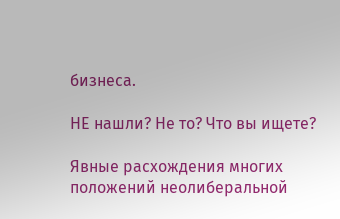бизнеса.

НЕ нашли? Не то? Что вы ищете?

Явные расхождения многих положений неолиберальной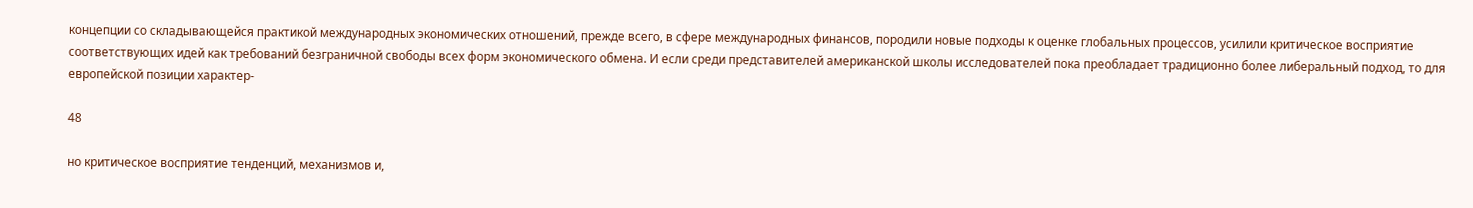концепции со складывающейся практикой международных экономических отношений, прежде всего, в сфере международных финансов, породили новые подходы к оценке глобальных процессов, усилили критическое восприятие соответствующих идей как требований безграничной свободы всех форм экономического обмена. И если среди представителей американской школы исследователей пока преобладает традиционно более либеральный подход, то для европейской позиции характер-

48

но критическое восприятие тенденций, механизмов и,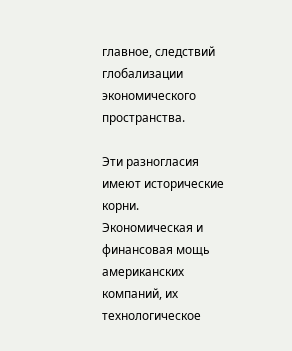главное, следствий глобализации экономического пространства.

Эти разногласия имеют исторические корни. Экономическая и финансовая мощь американских компаний, их технологическое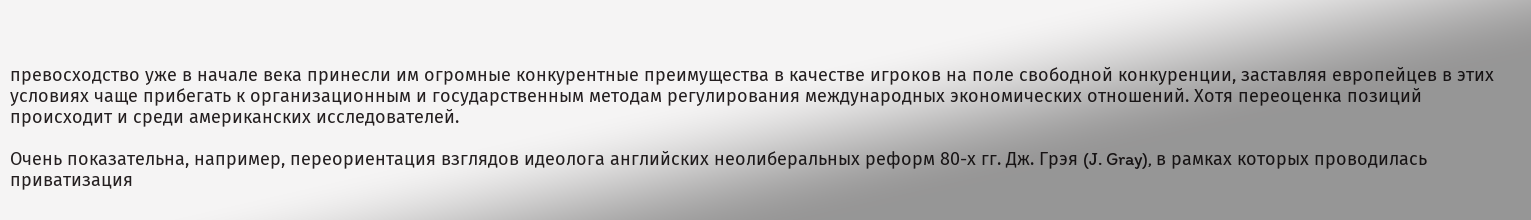превосходство уже в начале века принесли им огромные конкурентные преимущества в качестве игроков на поле свободной конкуренции, заставляя европейцев в этих условиях чаще прибегать к организационным и государственным методам регулирования международных экономических отношений. Хотя переоценка позиций происходит и среди американских исследователей.

Очень показательна, например, переориентация взглядов идеолога английских неолиберальных реформ 80-х гг. Дж. Грэя (J. Gray), в рамках которых проводилась приватизация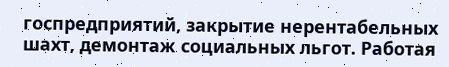госпредприятий, закрытие нерентабельных шахт, демонтаж социальных льгот. Работая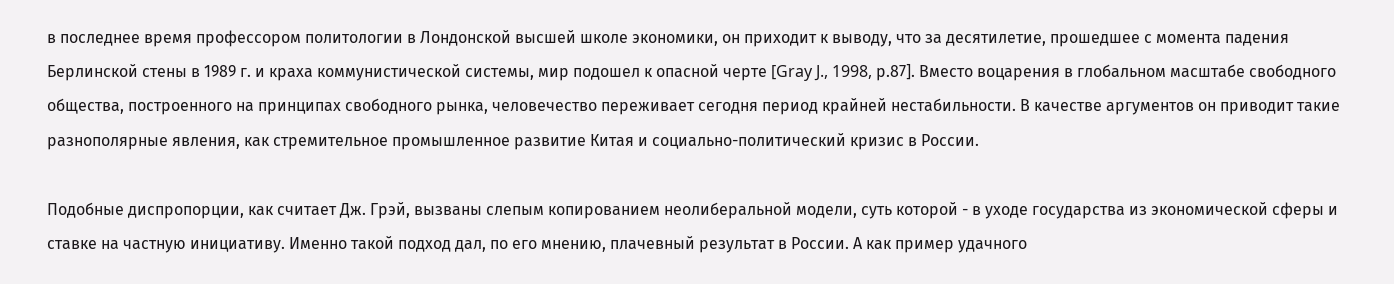в последнее время профессором политологии в Лондонской высшей школе экономики, он приходит к выводу, что за десятилетие, прошедшее с момента падения Берлинской стены в 1989 г. и краха коммунистической системы, мир подошел к опасной черте [Gray J., 1998, р.87]. Вместо воцарения в глобальном масштабе свободного общества, построенного на принципах свободного рынка, человечество переживает сегодня период крайней нестабильности. В качестве аргументов он приводит такие разнополярные явления, как стремительное промышленное развитие Китая и социально-политический кризис в России.

Подобные диспропорции, как считает Дж. Грэй, вызваны слепым копированием неолиберальной модели, суть которой - в уходе государства из экономической сферы и ставке на частную инициативу. Именно такой подход дал, по его мнению, плачевный результат в России. А как пример удачного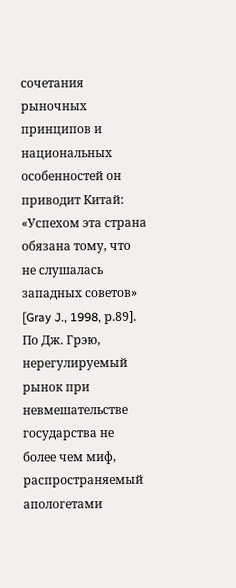сочетания рыночных принципов и национальных особенностей он приводит Китай: «Успехом эта страна обязана тому, что не слушалась западных советов» [Gray J., 1998, р.89]. По Дж. Грэю, нерегулируемый рынок при невмешательстве государства не более чем миф, распространяемый апологетами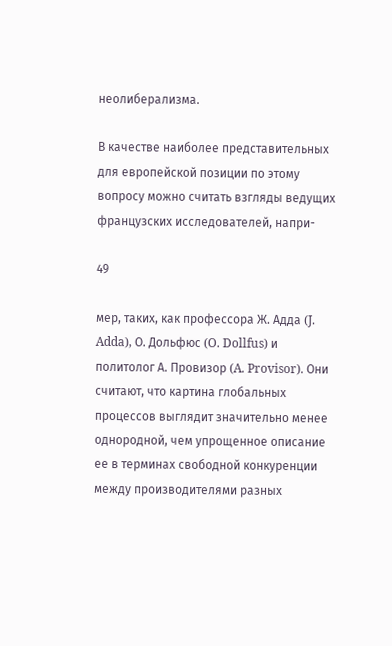неолиберализма.

В качестве наиболее представительных для европейской позиции по этому вопросу можно считать взгляды ведущих французских исследователей, напри-

49

мер, таких, как профессора Ж. Адда (J. Adda), О. Дольфюс (O. Dollfus) и политолог А. Провизор (A. Provisor). Они считают, что картина глобальных процессов выглядит значительно менее однородной, чем упрощенное описание ее в терминах свободной конкуренции между производителями разных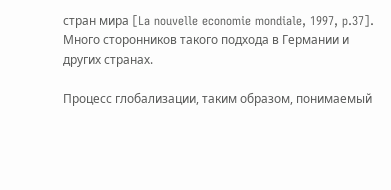стран мира [La nouvelle economie mondiale, 1997, p.37]. Много сторонников такого подхода в Германии и других странах.

Процесс глобализации, таким образом, понимаемый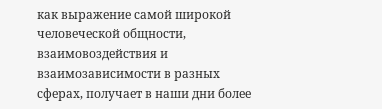как выражение самой широкой человеческой общности, взаимовоздействия и взаимозависимости в разных сферах, получает в наши дни более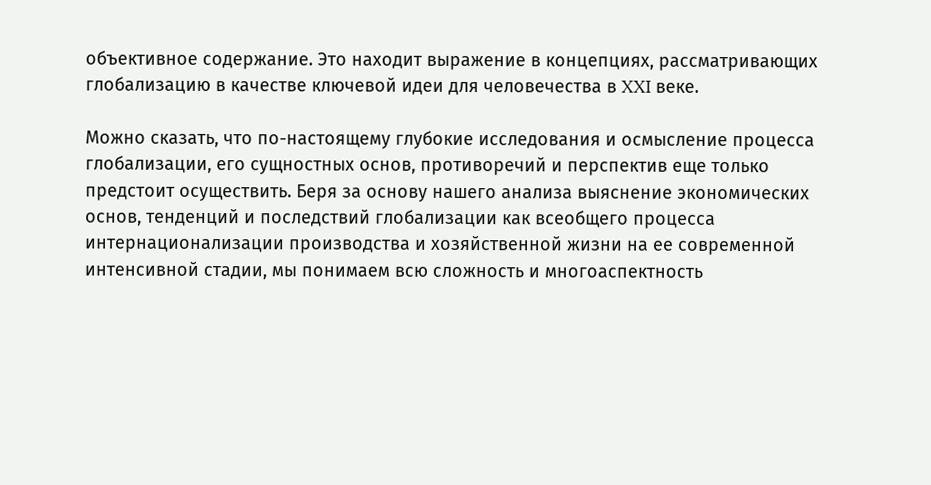объективное содержание. Это находит выражение в концепциях, рассматривающих глобализацию в качестве ключевой идеи для человечества в XXI веке.

Можно сказать, что по-настоящему глубокие исследования и осмысление процесса глобализации, его сущностных основ, противоречий и перспектив еще только предстоит осуществить. Беря за основу нашего анализа выяснение экономических основ, тенденций и последствий глобализации как всеобщего процесса интернационализации производства и хозяйственной жизни на ее современной интенсивной стадии, мы понимаем всю сложность и многоаспектность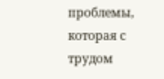проблемы, которая с трудом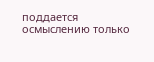поддается осмыслению только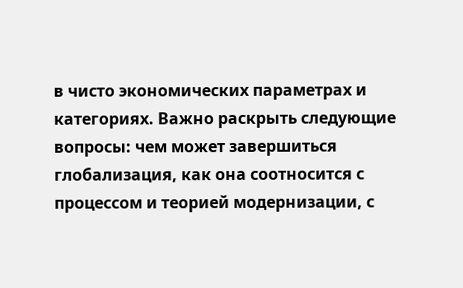в чисто экономических параметрах и категориях. Важно раскрыть следующие вопросы: чем может завершиться глобализация, как она соотносится с процессом и теорией модернизации, с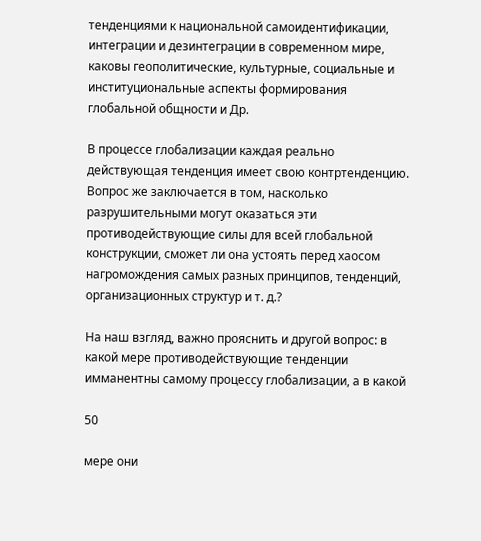тенденциями к национальной самоидентификации, интеграции и дезинтеграции в современном мире, каковы геополитические, культурные, социальные и институциональные аспекты формирования глобальной общности и Др.

В процессе глобализации каждая реально действующая тенденция имеет свою контртенденцию. Вопрос же заключается в том, насколько разрушительными могут оказаться эти противодействующие силы для всей глобальной конструкции, сможет ли она устоять перед хаосом нагромождения самых разных принципов, тенденций, организационных структур и т. д.?

На наш взгляд, важно прояснить и другой вопрос: в какой мере противодействующие тенденции имманентны самому процессу глобализации, а в какой

50

мере они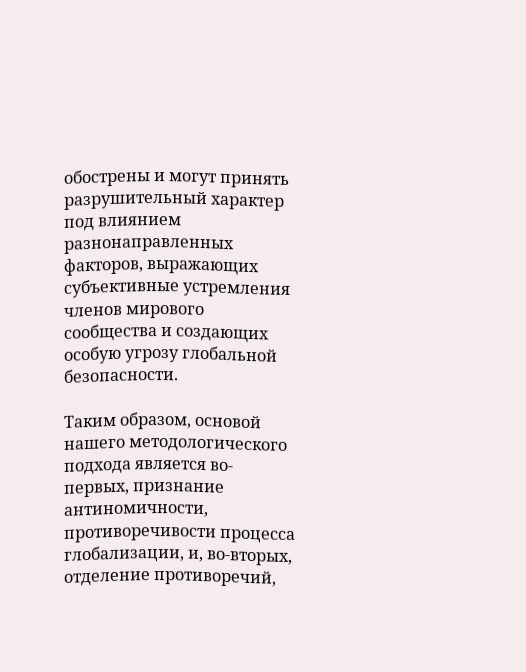обострены и могут принять разрушительный характер под влиянием разнонаправленных факторов, выражающих субъективные устремления членов мирового сообщества и создающих особую угрозу глобальной безопасности.

Таким образом, основой нашего методологического подхода является во-первых, признание антиномичности, противоречивости процесса глобализации, и, во-вторых, отделение противоречий,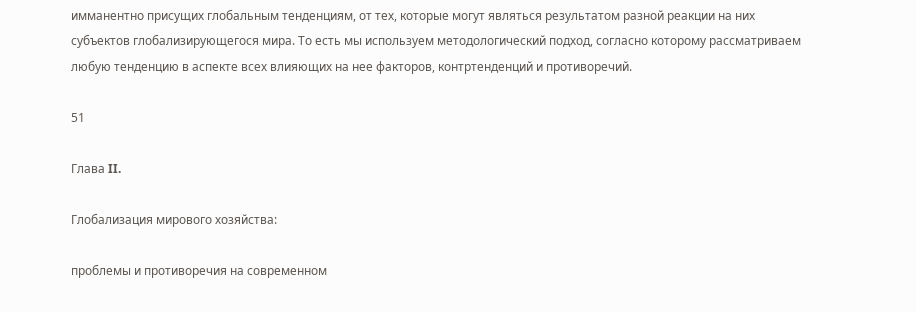имманентно присущих глобальным тенденциям, от тех, которые могут являться результатом разной реакции на них субъектов глобализирующегося мира. То есть мы используем методологический подход, согласно которому рассматриваем любую тенденцию в аспекте всех влияющих на нее факторов, контртенденций и противоречий.

51

Глава II.

Глобализация мирового хозяйства:

проблемы и противоречия на современном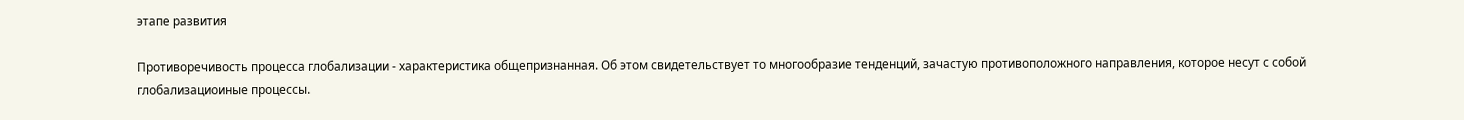этапе развития

Противоречивость процесса глобализации - характеристика общепризнанная. Об этом свидетельствует то многообразие тенденций, зачастую противоположного направления, которое несут с собой глобализациоиные процессы.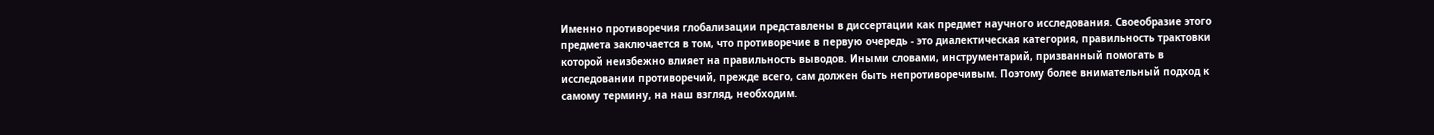Именно противоречия глобализации представлены в диссертации как предмет научного исследования. Своеобразие этого предмета заключается в том, что противоречие в первую очередь - это диалектическая категория, правильность трактовки которой неизбежно влияет на правильность выводов. Иными словами, инструментарий, призванный помогать в исследовании противоречий, прежде всего, сам должен быть непротиворечивым. Поэтому более внимательный подход к самому термину, на наш взгляд, необходим.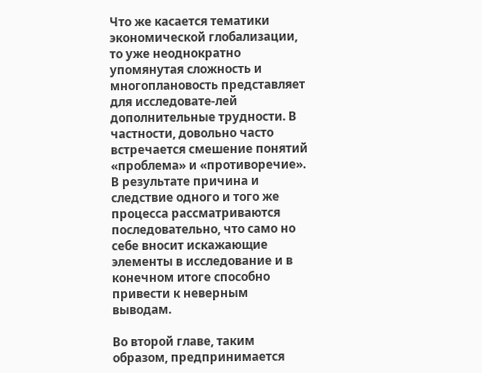Что же касается тематики экономической глобализации, то уже неоднократно упомянутая сложность и многоплановость представляет для исследовате-лей дополнительные трудности. В частности, довольно часто встречается смешение понятий «проблема» и «противоречие». В результате причина и следствие одного и того же процесса рассматриваются последовательно, что само но себе вносит искажающие элементы в исследование и в конечном итоге способно привести к неверным выводам.

Во второй главе, таким образом, предпринимается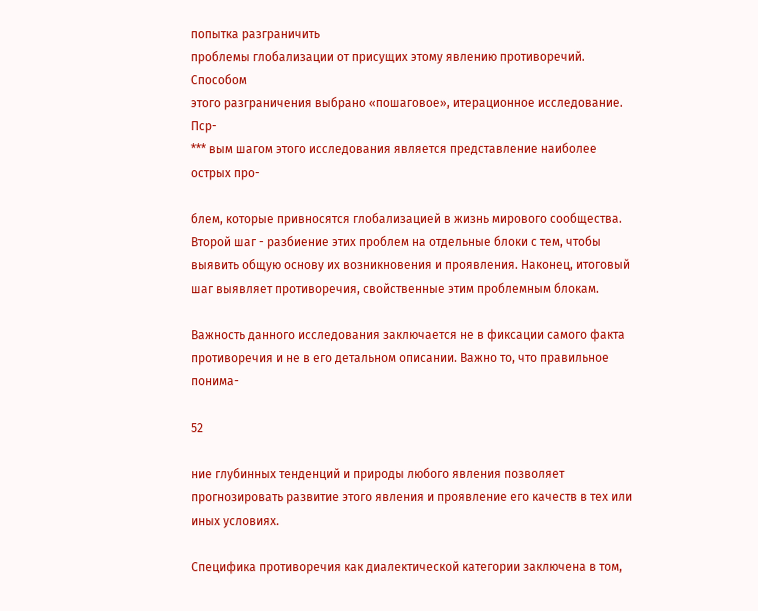попытка разграничить
проблемы глобализации от присущих этому явлению противоречий. Способом
этого разграничения выбрано «пошаговое», итерационное исследование. Пср-
*** вым шагом этого исследования является представление наиболее острых про-

блем, которые привносятся глобализацией в жизнь мирового сообщества. Второй шаг - разбиение этих проблем на отдельные блоки с тем, чтобы выявить общую основу их возникновения и проявления. Наконец, итоговый шаг выявляет противоречия, свойственные этим проблемным блокам.

Важность данного исследования заключается не в фиксации самого факта противоречия и не в его детальном описании. Важно то, что правильное понима-

52

ние глубинных тенденций и природы любого явления позволяет прогнозировать развитие этого явления и проявление его качеств в тех или иных условиях.

Специфика противоречия как диалектической категории заключена в том,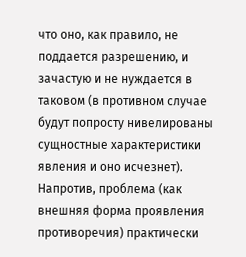что оно, как правило, не поддается разрешению, и зачастую и не нуждается в таковом (в противном случае будут попросту нивелированы сущностные характеристики явления и оно исчезнет). Напротив, проблема (как внешняя форма проявления противоречия) практически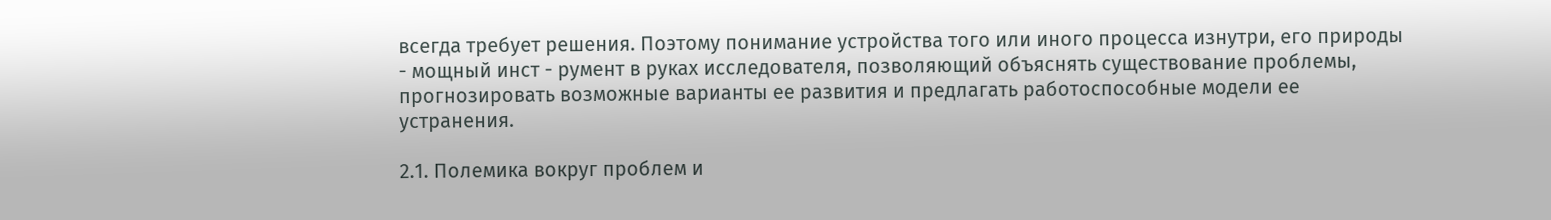всегда требует решения. Поэтому понимание устройства того или иного процесса изнутри, его природы - мощный инст - румент в руках исследователя, позволяющий объяснять существование проблемы, прогнозировать возможные варианты ее развития и предлагать работоспособные модели ее устранения.

2.1. Полемика вокруг проблем и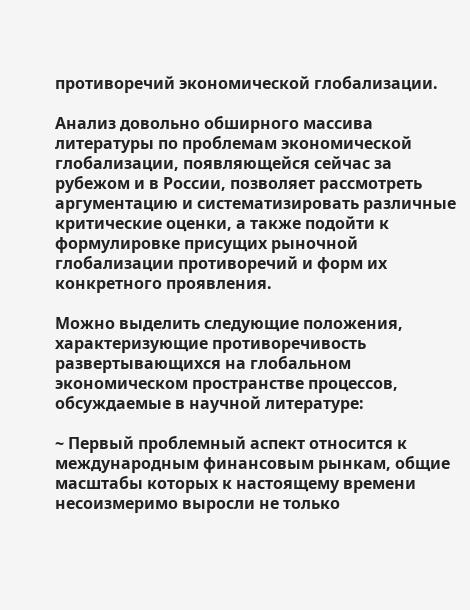противоречий экономической глобализации.

Анализ довольно обширного массива литературы по проблемам экономической глобализации, появляющейся сейчас за рубежом и в России, позволяет рассмотреть аргументацию и систематизировать различные критические оценки, а также подойти к формулировке присущих рыночной глобализации противоречий и форм их конкретного проявления.

Можно выделить следующие положения, характеризующие противоречивость развертывающихся на глобальном экономическом пространстве процессов, обсуждаемые в научной литературе:

~ Первый проблемный аспект относится к международным финансовым рынкам, общие масштабы которых к настоящему времени несоизмеримо выросли не только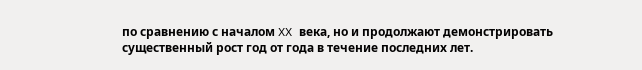по сравнению с началом XX века, но и продолжают демонстрировать существенный рост год от года в течение последних лет.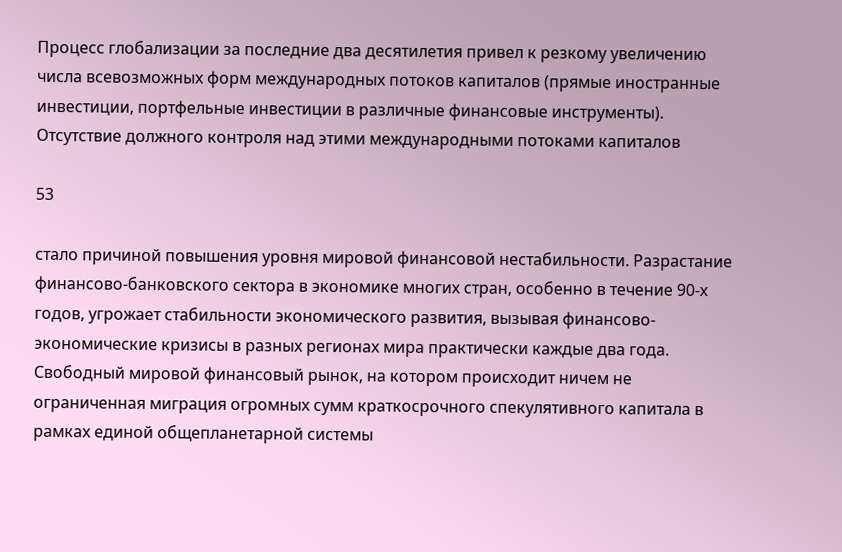Процесс глобализации за последние два десятилетия привел к резкому увеличению числа всевозможных форм международных потоков капиталов (прямые иностранные инвестиции, портфельные инвестиции в различные финансовые инструменты). Отсутствие должного контроля над этими международными потоками капиталов

53

стало причиной повышения уровня мировой финансовой нестабильности. Разрастание финансово-банковского сектора в экономике многих стран, особенно в течение 90-х годов, угрожает стабильности экономического развития, вызывая финансово-экономические кризисы в разных регионах мира практически каждые два года. Свободный мировой финансовый рынок, на котором происходит ничем не ограниченная миграция огромных сумм краткосрочного спекулятивного капитала в рамках единой общепланетарной системы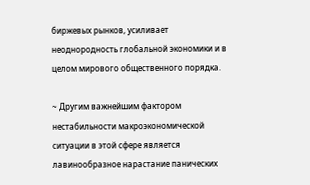биржевых рынков, усиливает неоднородность глобальной экономики и в целом мирового общественного порядка.

~ Другим важнейшим фактором нестабильности макроэкономической ситуации в этой сфере является лавинообразное нарастание панических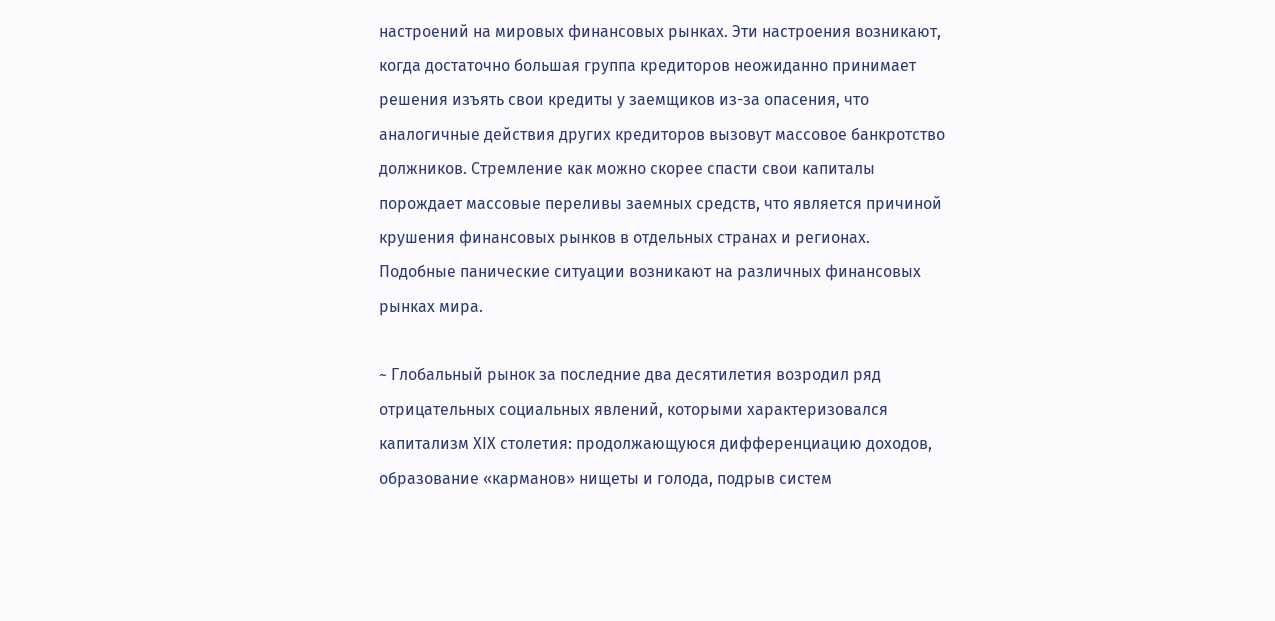настроений на мировых финансовых рынках. Эти настроения возникают, когда достаточно большая группа кредиторов неожиданно принимает решения изъять свои кредиты у заемщиков из-за опасения, что аналогичные действия других кредиторов вызовут массовое банкротство должников. Стремление как можно скорее спасти свои капиталы порождает массовые переливы заемных средств, что является причиной крушения финансовых рынков в отдельных странах и регионах. Подобные панические ситуации возникают на различных финансовых рынках мира.

~ Глобальный рынок за последние два десятилетия возродил ряд отрицательных социальных явлений, которыми характеризовался капитализм XIX столетия: продолжающуюся дифференциацию доходов, образование «карманов» нищеты и голода, подрыв систем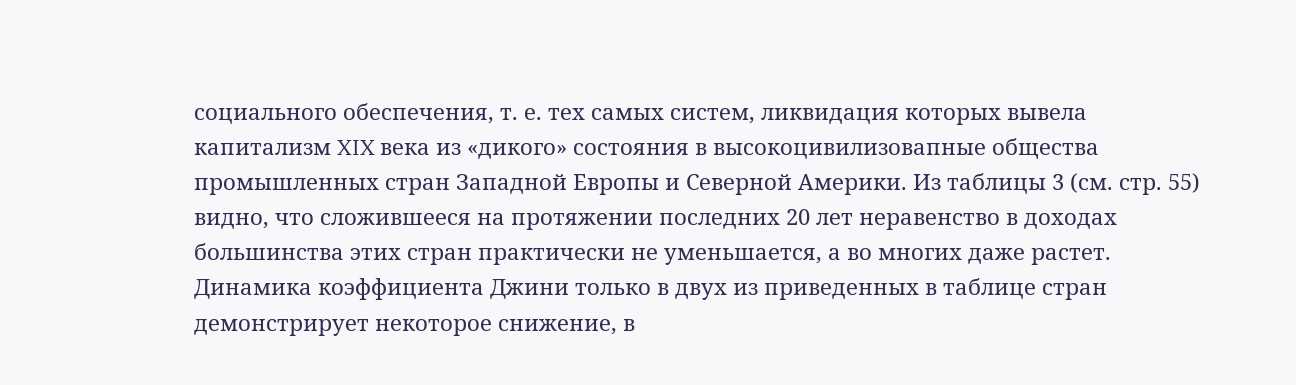социального обеспечения, т. е. тех самых систем, ликвидация которых вывела капитализм XIX века из «дикого» состояния в высокоцивилизовапные общества промышленных стран Западной Европы и Северной Америки. Из таблицы 3 (см. стр. 55) видно, что сложившееся на протяжении последних 20 лет неравенство в доходах большинства этих стран практически не уменьшается, а во многих даже растет. Динамика коэффициента Джини только в двух из приведенных в таблице стран демонстрирует некоторое снижение, в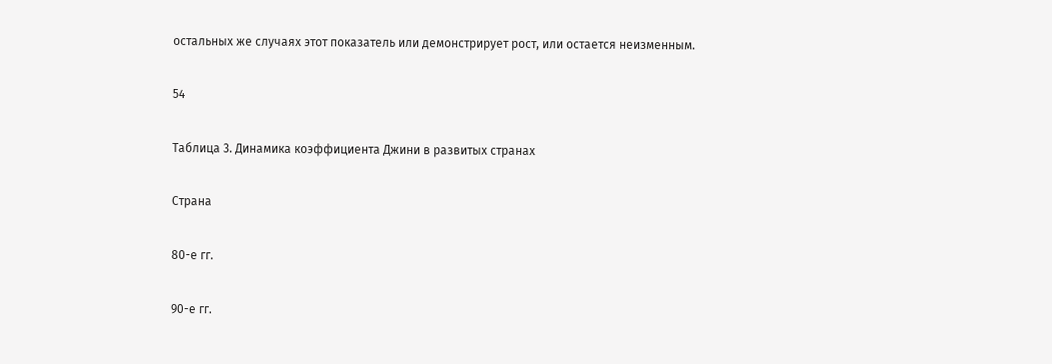остальных же случаях этот показатель или демонстрирует рост, или остается неизменным.

54

Таблица 3. Динамика коэффициента Джини в развитых странах

Страна

80-е гг.

90-е гг.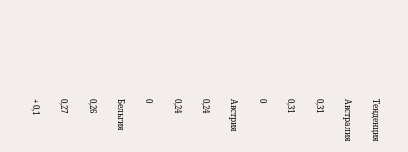Тенденция

Австралия

0,31

0,31

0

Австрия

0,24

0,24

0

Бельгия

0,26

0,27

+ 0,1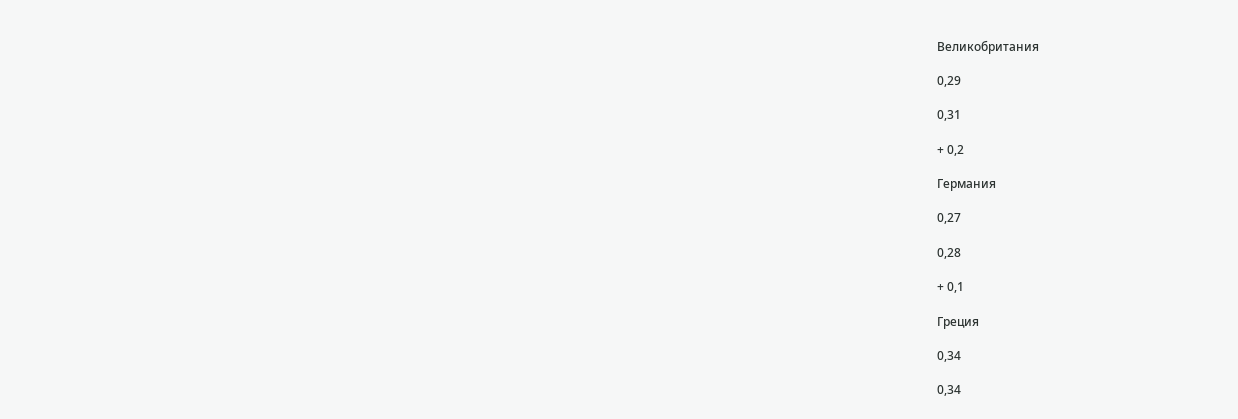Великобритания

0,29

0,31

+ 0,2

Германия

0,27

0,28

+ 0,1

Греция

0,34

0,34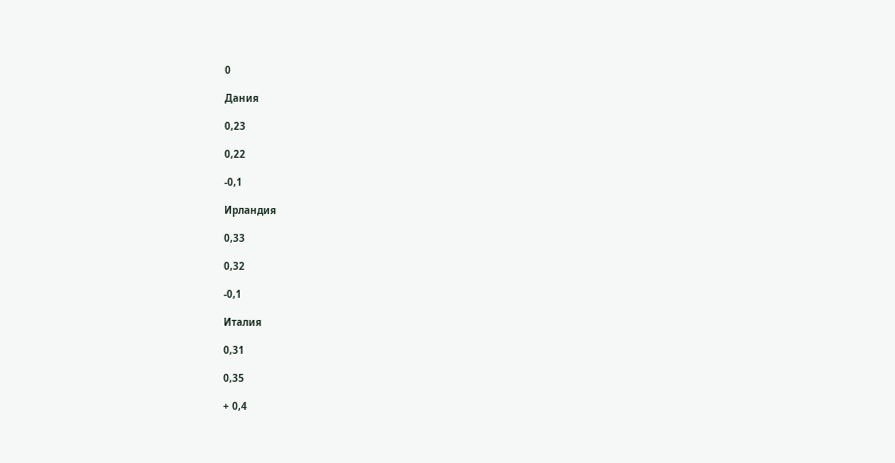0

Дания

0,23

0,22

-0,1

Ирландия

0,33

0,32

-0,1

Италия

0,31

0,35

+ 0,4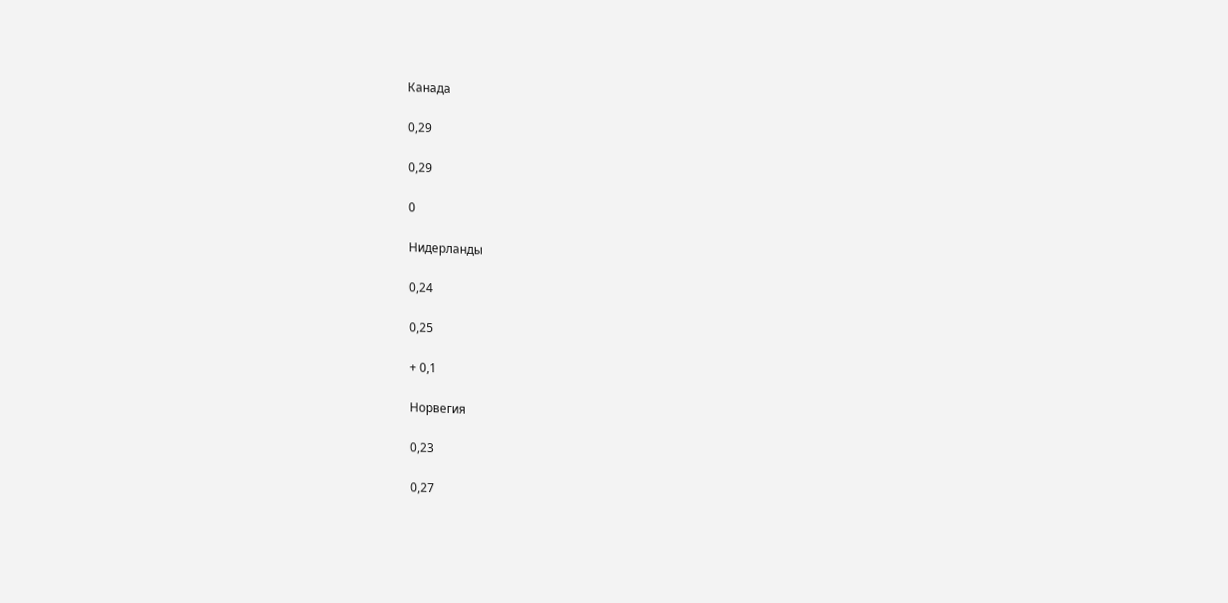Канада

0,29

0,29

0

Нидерланды

0,24

0,25

+ 0,1

Норвегия

0,23

0,27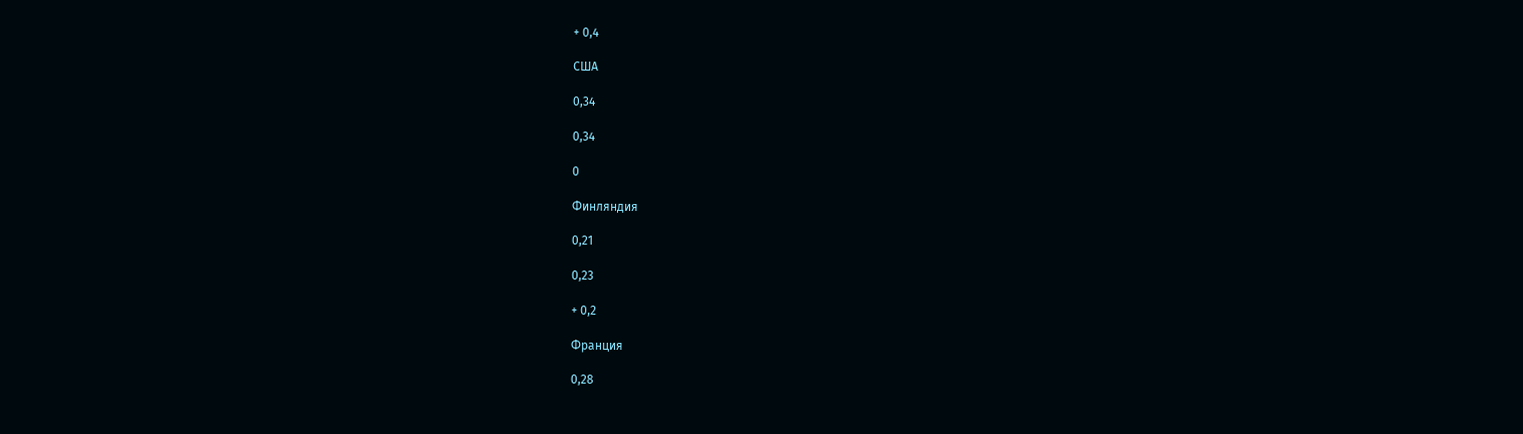+ 0,4

США

0,34

0,34

0

Финляндия

0,21

0,23

+ 0,2

Франция

0,28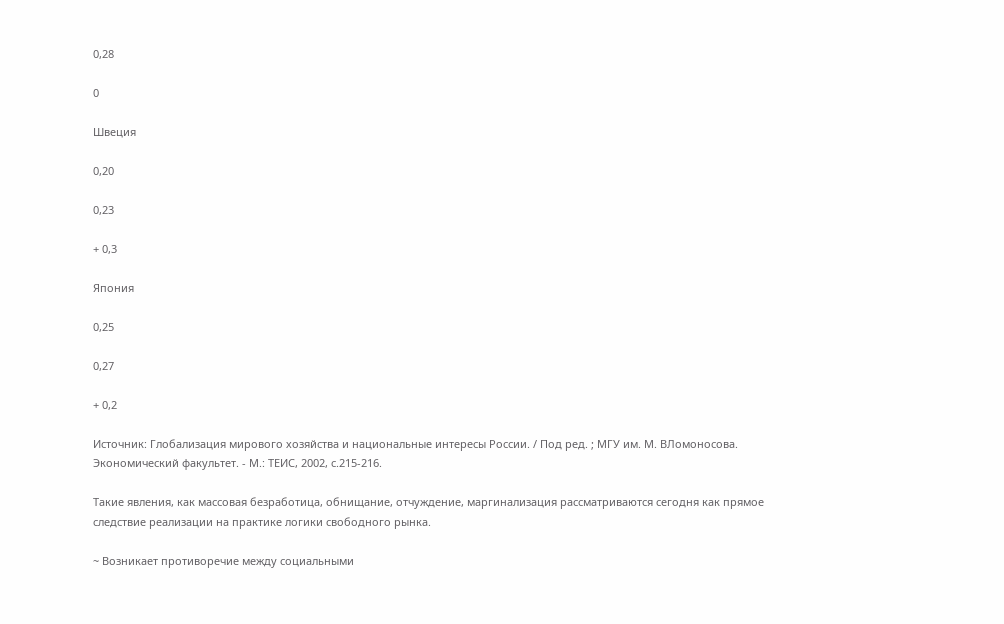0,28

0

Швеция

0,20

0,23

+ 0,3

Япония

0,25

0,27

+ 0,2

Источник: Глобализация мирового хозяйства и национальные интересы России. / Под ред. ; МГУ им. М. ВЛомоносова. Экономический факультет. - М.: ТЕИС, 2002, с.215-216.

Такие явления, как массовая безработица, обнищание, отчуждение, маргинализация рассматриваются сегодня как прямое следствие реализации на практике логики свободного рынка.

~ Возникает противоречие между социальными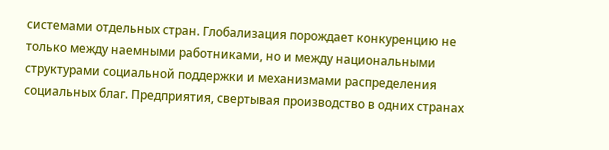системами отдельных стран. Глобализация порождает конкуренцию не только между наемными работниками, но и между национальными структурами социальной поддержки и механизмами распределения социальных благ. Предприятия, свертывая производство в одних странах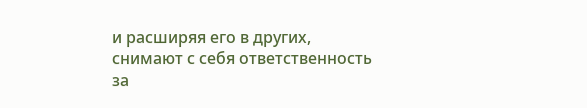и расширяя его в других, снимают с себя ответственность за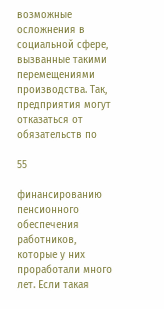возможные осложнения в социальной сфере, вызванные такими перемещениями производства. Так, предприятия могут отказаться от обязательств по

55

финансированию пенсионного обеспечения работников, которые у них проработали много лет. Если такая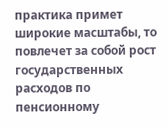практика примет широкие масштабы, то повлечет за собой рост государственных расходов по пенсионному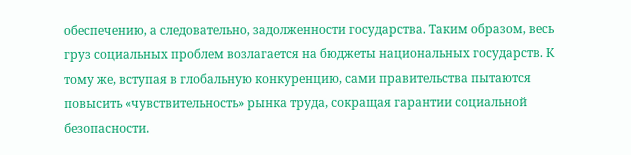обеспечению, а следовательно, задолженности государства. Таким образом, весь груз социальных проблем возлагается на бюджеты национальных государств. К тому же, вступая в глобальную конкуренцию, сами правительства пытаются повысить «чувствительность» рынка труда, сокращая гарантии социальной безопасности.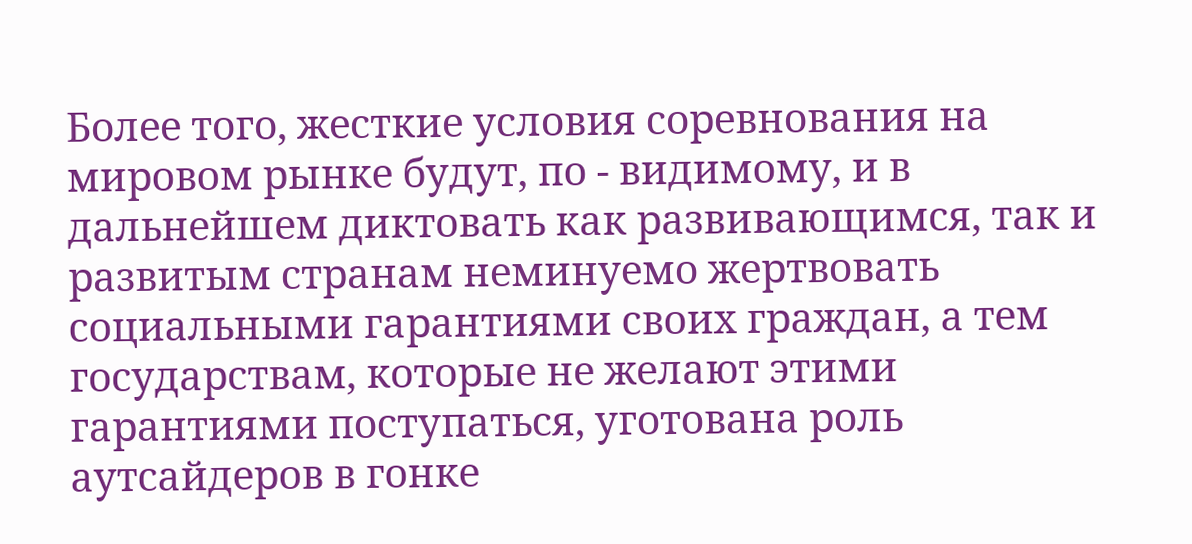Более того, жесткие условия соревнования на мировом рынке будут, по - видимому, и в дальнейшем диктовать как развивающимся, так и развитым странам неминуемо жертвовать социальными гарантиями своих граждан, а тем государствам, которые не желают этими гарантиями поступаться, уготована роль аутсайдеров в гонке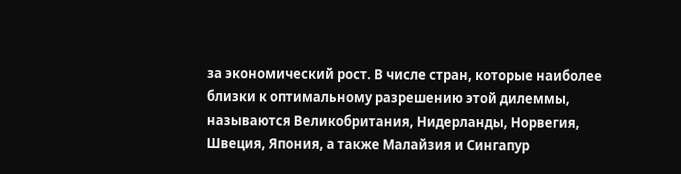за экономический рост. В числе стран, которые наиболее близки к оптимальному разрешению этой дилеммы, называются Великобритания, Нидерланды, Норвегия, Швеция, Япония, а также Малайзия и Сингапур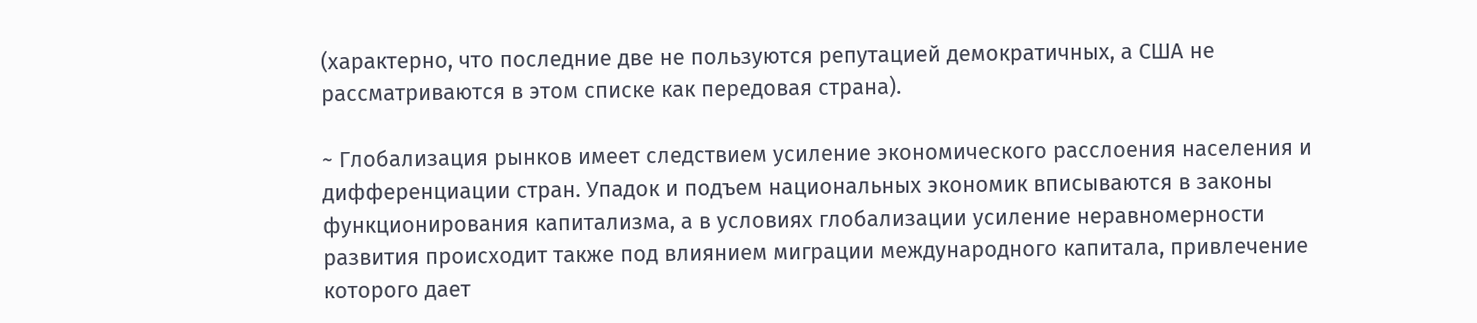(характерно, что последние две не пользуются репутацией демократичных, а США не рассматриваются в этом списке как передовая страна).

~ Глобализация рынков имеет следствием усиление экономического расслоения населения и дифференциации стран. Упадок и подъем национальных экономик вписываются в законы функционирования капитализма, а в условиях глобализации усиление неравномерности развития происходит также под влиянием миграции международного капитала, привлечение которого дает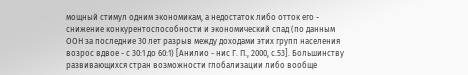мощный стимул одним экономикам, а недостаток либо отток его - снижение конкурентоспособности и экономический спад (по данным ООН за последние 30 лет разрыв между доходами этих групп населения возрос вдвое - с 30:1 до 60:1) [Анилио - нис Г. П., 2000, с.53]. Большинству развивающихся стран возможности глобализации либо вообще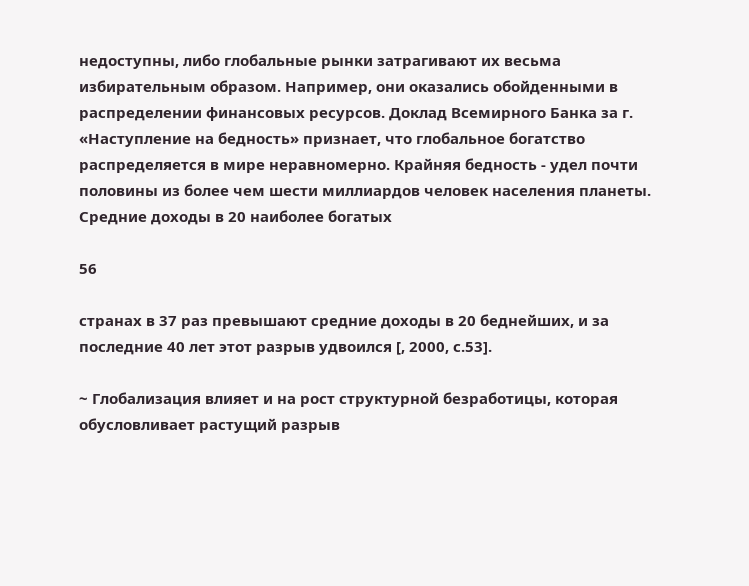недоступны, либо глобальные рынки затрагивают их весьма избирательным образом. Например, они оказались обойденными в распределении финансовых ресурсов. Доклад Всемирного Банка за г. «Наступление на бедность» признает, что глобальное богатство распределяется в мире неравномерно. Крайняя бедность - удел почти половины из более чем шести миллиардов человек населения планеты. Средние доходы в 20 наиболее богатых

56

странах в 37 раз превышают средние доходы в 20 беднейших, и за последние 40 лет этот разрыв удвоился [, 2000, с.53].

~ Глобализация влияет и на рост структурной безработицы, которая обусловливает растущий разрыв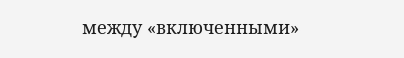между «включенными»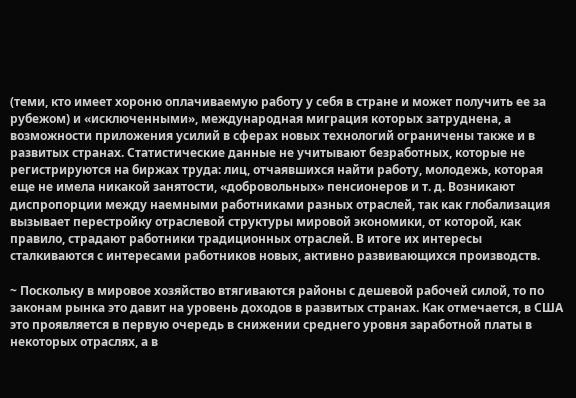(теми, кто имеет хороню оплачиваемую работу у себя в стране и может получить ее за рубежом) и «исключенными», международная миграция которых затруднена, а возможности приложения усилий в сферах новых технологий ограничены также и в развитых странах. Статистические данные не учитывают безработных, которые не регистрируются на биржах труда: лиц, отчаявшихся найти работу, молодежь, которая еще не имела никакой занятости, «добровольных» пенсионеров и т. д. Возникают диспропорции между наемными работниками разных отраслей, так как глобализация вызывает перестройку отраслевой структуры мировой экономики, от которой, как правило, страдают работники традиционных отраслей. В итоге их интересы сталкиваются с интересами работников новых, активно развивающихся производств.

~ Поскольку в мировое хозяйство втягиваются районы с дешевой рабочей силой, то по законам рынка это давит на уровень доходов в развитых странах. Как отмечается, в США это проявляется в первую очередь в снижении среднего уровня заработной платы в некоторых отраслях, а в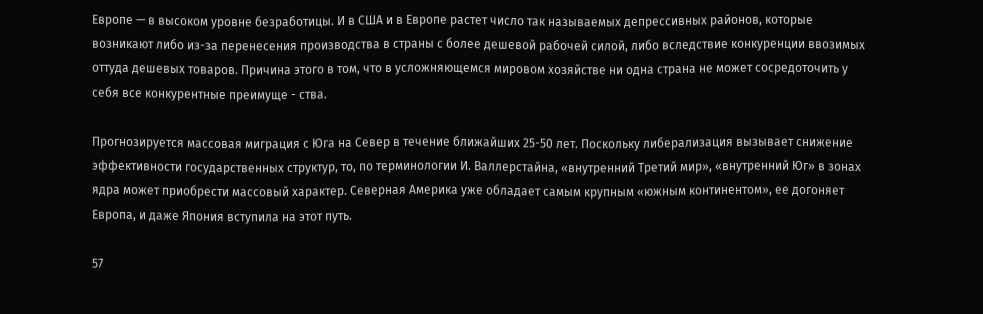Европе — в высоком уровне безработицы. И в США и в Европе растет число так называемых депрессивных районов, которые возникают либо из-за перенесения производства в страны с более дешевой рабочей силой, либо вследствие конкуренции ввозимых оттуда дешевых товаров. Причина этого в том, что в усложняющемся мировом хозяйстве ни одна страна не может сосредоточить у себя все конкурентные преимуще - ства.

Прогнозируется массовая миграция с Юга на Север в течение ближайших 25-50 лет. Поскольку либерализация вызывает снижение эффективности государственных структур, то, по терминологии И. Валлерстайна, «внутренний Третий мир», «внутренний Юг» в зонах ядра может приобрести массовый характер. Северная Америка уже обладает самым крупным «южным континентом», ее догоняет Европа, и даже Япония вступила на этот путь.

57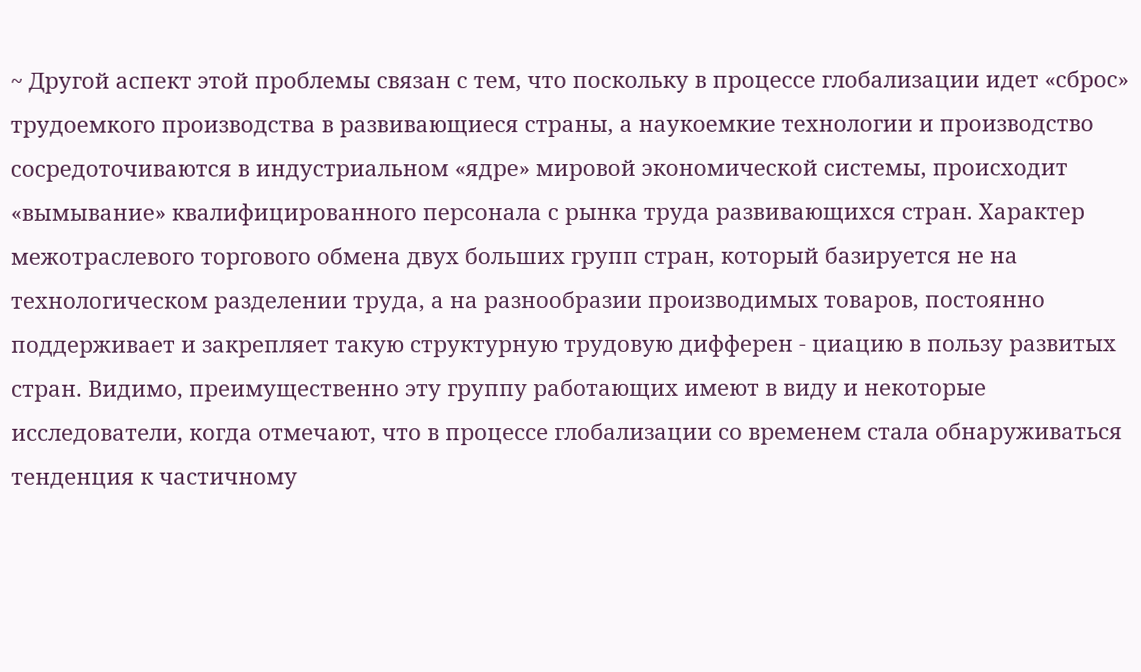~ Другой аспект этой проблемы связан с тем, что поскольку в процессе глобализации идет «сброс» трудоемкого производства в развивающиеся страны, а наукоемкие технологии и производство сосредоточиваются в индустриальном «ядре» мировой экономической системы, происходит «вымывание» квалифицированного персонала с рынка труда развивающихся стран. Характер межотраслевого торгового обмена двух больших групп стран, который базируется не на технологическом разделении труда, а на разнообразии производимых товаров, постоянно поддерживает и закрепляет такую структурную трудовую дифферен - циацию в пользу развитых стран. Видимо, преимущественно эту группу работающих имеют в виду и некоторые исследователи, когда отмечают, что в процессе глобализации со временем стала обнаруживаться тенденция к частичному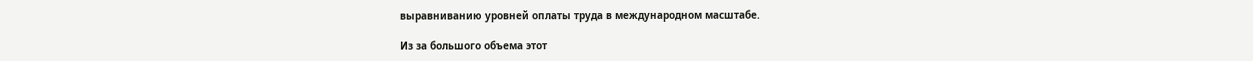выравниванию уровней оплаты труда в международном масштабе.

Из за большого объема этот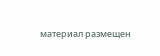материал размещен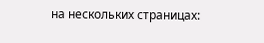на нескольких страницах: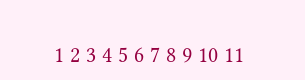1 2 3 4 5 6 7 8 9 10 11